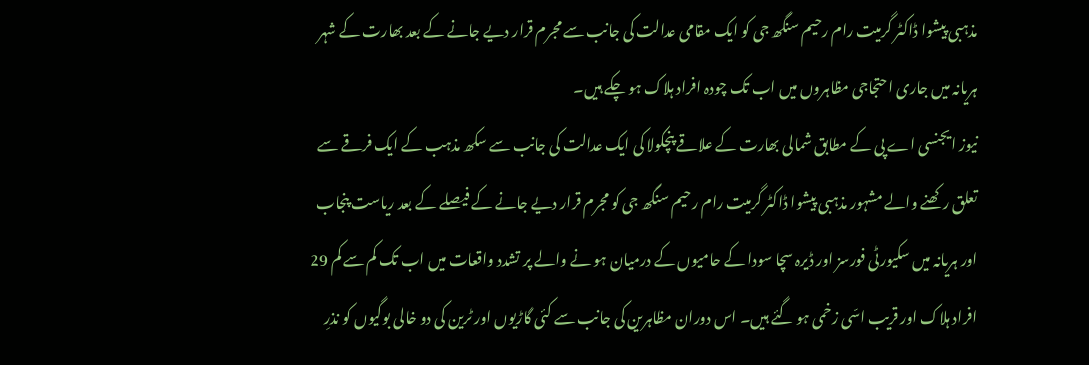مذہبی پیشوا ڈاکٹر گرمیت رام رحیم سنگھ جی کو ايک مقامی عدالت کی جانب سے مجرم قرار دیے جانے کے بعد بھارت کے شہر ہریانہ میں جاری احتجاجی مظاہروں میں اب تک چودہ افراد ہلاک ہو چکے ہيں۔
نیوز ایجنسی اے پی کے مطابق شمالی بھارت کے علاقے پنچکولا کی ایک عدالت کی جانب سے سکھ مذہب کے ایک فرقے سے تعلق رکھنے والے مشہور مذہبی پیشوا ڈاکٹر گرمیت رام رحیم سنگھ جی کو مجرم قرار دیے جانے کے فیصلے کے بعد ریاست پنجاب اور ہریانہ میں سکیورٹی فورسز اور ڈیرہ سچا سودا کے حامیوں کے درمیان ہو نے والے پر تشدد واقعات میں اب تک کم سے کم 29 افراد ہلاک اور قریب اسّی زخمی ہو گئے ہیں۔ اس دوران مظاہرین کی جانب سے کئی گاڑیوں اور ٹرين کی دو خالی بوگیوں کو نذرِ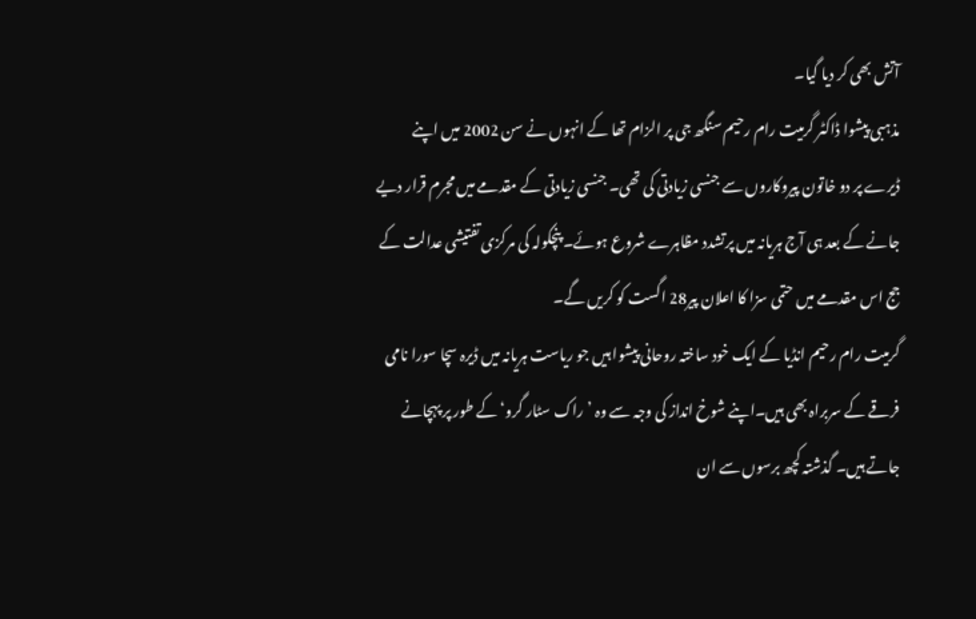آتش بھی کر ديا گیا۔
مذہبی پیشوا ڈاکٹر گرمیت رام رحیم سنگھ جی پر الزام تھا کے انہوں نے سن 2002 میں اپنے ڈیرے پر دو خاتون پیروکاروں سے جنسی زیادتی کی تھی۔ جنسی زیادتی کے مقدمے میں مجرم قرار دیے جانے کے بعد ہی آج ہریانہ میں پرتشدد مظاہرے شروع ہوئے۔ پنچکولہ کی مرکزی تفتیشی عدالت کے جج اس مقدمے میں حتمی سزا کا اعلان پیر28 اگست کو کریں گے۔
گرمیت رام رحیم انڈیا کے ایک خود ساختہ روحانی پیشوا ہیں جو ریاست ہریانہ میں ڈیرہ سچا سورا نامی فرقے کے سربراہ بھی ہیں۔اپنے شوخ انداز کی وجہ سے وہ ’راک سٹار گرو‘ کے طور پر پہچانے جاتے ہیں۔ گذشتہ کچھ برسوں سے ان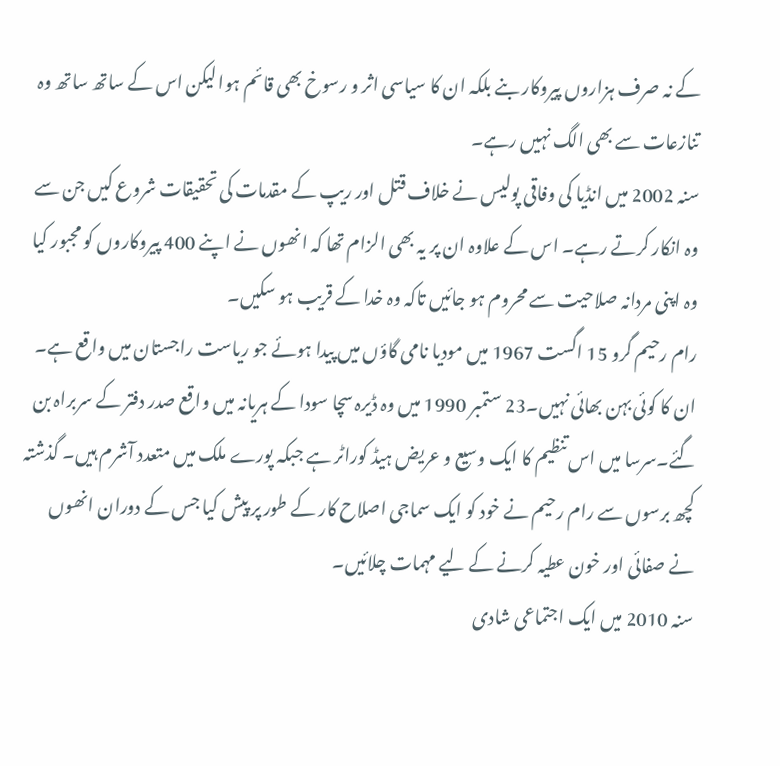کے نہ صرف ہزاروں پیروکار بنے بلکہ ان کا سیاسی اثر و رسوخ بھی قائم ہوا لیکن اس کے ساتھ ساتھ وہ تنازعات سے بھی الگ نہیں رہے۔
سنہ 2002 میں انڈیا کی وفاقی پولیس نے خلاف قتل اور ریپ کے مقدمات کی تحقیقات شروع کیں جن سے وہ انکار کرتے رہے۔ اس کے علاوہ ان پر یہ بھی الزام تھا کہ انھوں نے اپنے 400 پیروکاروں کو مجبور کیا وہ اپنی مردانہ صلاحیت سے محروم ہو جائیں تاکہ وہ خدا کے قریب ہو سکیں۔
رام رحیم گرو 15 اگست 1967 میں مودیا نامی گاؤں میں پیدا ہوئے جو ریاست راجستان میں واقع ہے۔ ان کا کوئی بہن بھائی نہیں۔23 ستمبر 1990 میں وہ ڈیرہ سچا سودا کے ہریانہ میں واقع صدر دفتر کے سربراہ بن گئے۔سرسا میں اس تنظیم کا ایک وسیع و عریض ہیڈ کوراٹر ہے جبکہ پورے ملک میں متعدد آشرم ہیں۔ گذشتہ کچھ برسوں سے رام رحیم نے خود کو ایک سماجی اصلاح کار کے طور پر پیش کیا جس کے دوران انھوں نے صفائی اور خون عطیہ کرنے کے لیے مہمات چلائیں۔
سنہ 2010 میں ایک اجتماعی شادی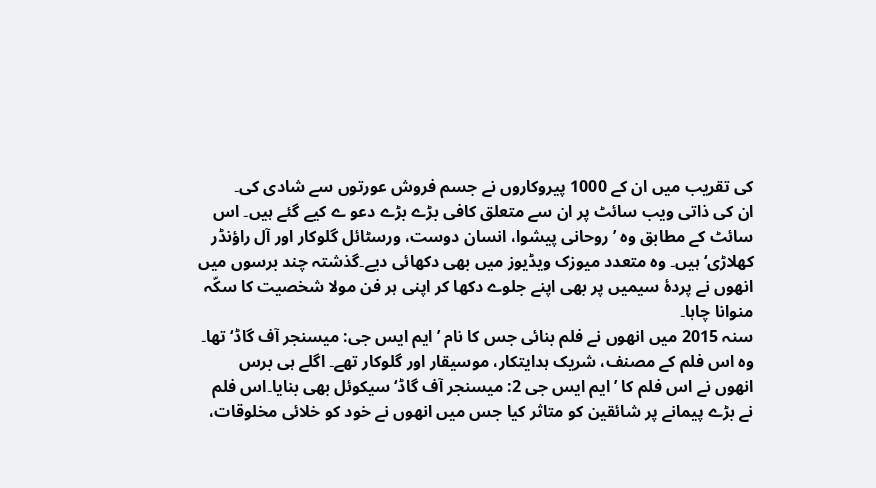کی تقریب میں ان کے 1000 پیروکاروں نے جسم فروش عورتوں سے شادی کی۔
ان کی ذاتی ویب سائٹ پر ان سے متعلق کافی بڑے بڑے دعو ے کیے گئے ہیں۔ اس سائٹ کے مطابق وہ ’روحانی پیشوا، انسان دوست، ورسٹائل گلوکار اور آل راؤنڈر کھلاڑی‘ ہیں۔ وہ متعدد میوزک ویڈیوز میں بھی دکھائی دیے۔گذشتہ چند برسوں میں انھوں نے پردۂ سیمیں پر بھی اپنے جلوے دکھا کر اپنی ہر فن مولا شخصیت کا سکّہ منوانا چاہا۔
سنہ 2015 میں انھوں نے فلم بنائی جس کا نام ’ایم ایس جی: میسنجر آف گاڈ‘ تھا۔ وہ اس فلم کے مصنف، شریک ہدایتکار، موسیقار اور گلوکار تھے۔ اگلے ہی برس انھوں نے اس فلم کا ’ایم ایس جی 2: میسنجر آف گاڈ‘ سیکوئل بھی بنایا۔اس فلم نے بڑے پیمانے پر شائقین کو متاثر کیا جس میں انھوں نے خود کو خلائی مخلوقات،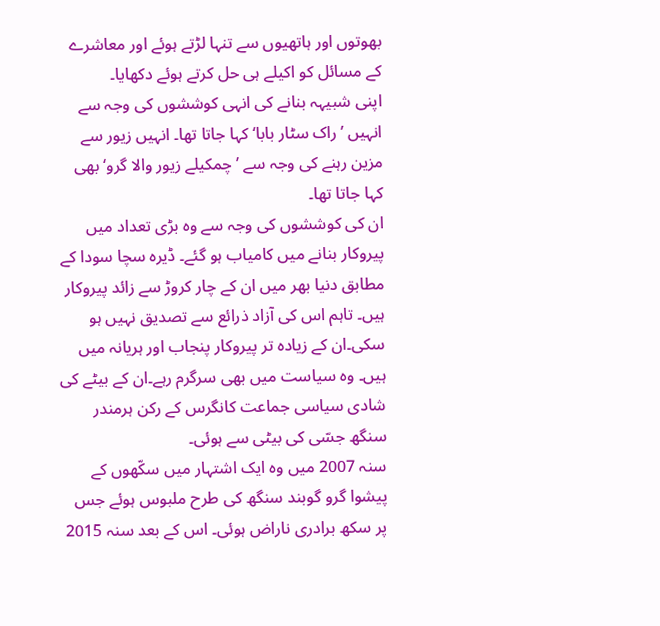بھوتوں اور ہاتھیوں سے تنہا لڑتے ہوئے اور معاشرے کے مسائل کو اکیلے ہی حل کرتے ہوئے دکھایا۔
اپنی شبیہہ بنانے کی انہی کوششوں کی وجہ سے انہیں ’راک سٹار بابا‘ کہا جاتا تھا۔ انہیں زیور سے مزین رہنے کی وجہ سے ’چمکیلے زیور والا گرو‘ بھی کہا جاتا تھا۔
ان کی کوششوں کی وجہ سے وہ بڑی تعداد میں پیروکار بنانے میں کامیاب ہو گئے۔ ڈیرہ سچا سودا کے مطابق دنیا بھر میں ان کے چار کروڑ سے زائد پیروکار ہیں۔ تاہم اس کی آزاد ذرائع سے تصدیق نہیں ہو سکی۔ان کے زیادہ تر پیروکار پنجاب اور ہریانہ میں ہیں۔ وہ سیاست میں بھی سرگرم رہے۔ان کے بیٹے کی شادی سیاسی جماعت کانگرس کے رکن ہرمندر سنگھ جسّی کی بیٹی سے ہوئی۔
سنہ 2007 میں وہ ایک اشتہار میں سکّھوں کے پیشوا گرو گوبند سنگھ کی طرح ملبوس ہوئے جس پر سکھ برادری ناراض ہوئی۔ اس کے بعد سنہ 2015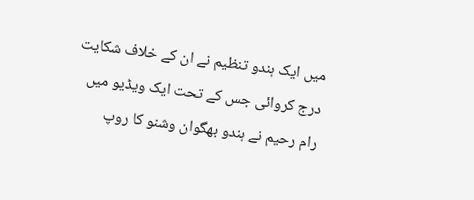میں ایک ہندو تنظیم نے ان کے خلاف شکایت درج کروائی جس کے تحت ایک ویڈیو میں رام رحیم نے ہندو بھگوان وشنو کا روپ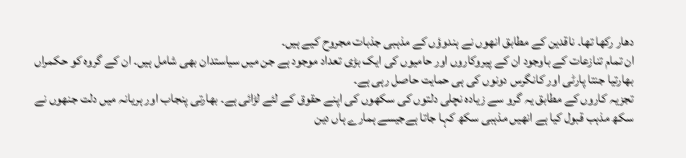دھار رکھا تھا۔ ناقدین کے مطابق انھوں نے ہندوؤں کے مذہبی جذبات مجروح کیے ہیں۔
ان تمام تنازعات کے باوجود ان کے پیروکاروں اور حامیوں کی ایک بڑی تعداد موجود ہے جن میں سیاستدان بھی شامل ہیں۔ ان کے گروہ کو حکمراں بھارتیا جنتا پارٹی اور کانگرس دونوں کی ہی حمایت حاصل رہی ہے۔
تجزیہ کاروں کے مطابق یہ گرو سے زیادہ نچلی دلتوں کی سکھوں کی اپنے حقوق کے لئے لڑائی ہے۔ بھارتی پنجاب اور ہریانہ میں دلت جنھوں نے سکھ مذہب قبول کیا ہے انھیں مذہبی سکھ کہا جاتا ہےجیسے ہمارے ہاں دین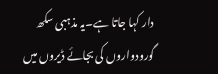دار کہا جاتا ہے۔یہ مذہبی سکھ گورودواروں کی بجائے ڈیروں میں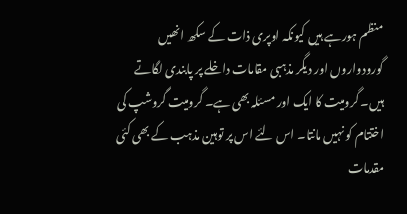منظم ہورہے ہیں کیونکہ اوپری ذات کے سکھ انھیں گورودواروں اور دیگر مذہبی مقامات داخلے پر پابندی لگاتے ہیں۔ گرومیت کا ایک اور مسئلہ بھی ہے۔ گرومیت گروشپ کی اختتام کو نہیں مانتا۔ اس لئے اس پر توہین مذہب کے بھی کئی مقدمات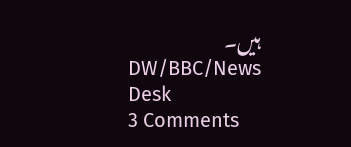ہیں۔
DW/BBC/News Desk
3 Comments